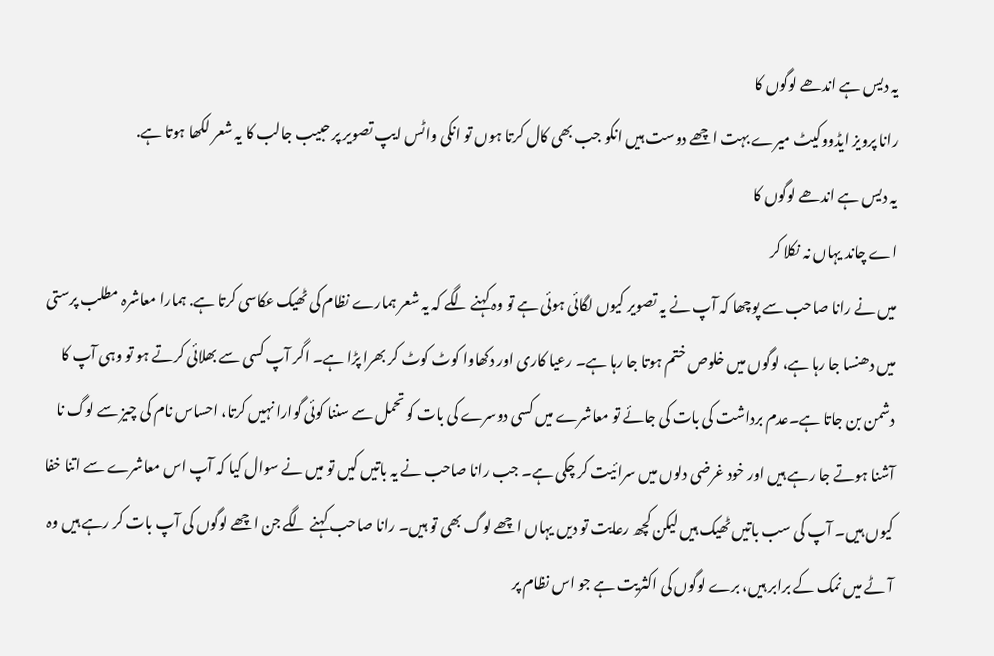یہ دیس ہے اندھے لوگوں کا
رانا پرویز ایڈووکیٹ میرے بہت اچھے دوست ہیں انکو جب بھی کال کرتا ہوں تو انکی واٹس ایپ تصویر پر حبیب جالب کا یہ شعر لکھا ہوتا ہے.
یہ دیس ہے اندھے لوگوں کا
اے چاند یہاں نہ نکلا کر
میں نے رانا صاحب سے پوچھا کہ آپ نے یہ تصویر کیوں لگائی ہوئی ہے تو وہ کہنے لگے کہ یہ شعر ہمارے نظام کی ٹھیک عکاسی کرتا ہے. ہمارا معاشرہ مطلب پرستی میں دھنسا جا رہا ہے، لوگوں میں خلوص ختم ہوتا جا رہا ہے۔ رعیا کاری اور دکھاوا کوٹ کوٹ کر بھرا پڑا ہے۔ اگر آپ کسی سے بھلائی کرتے ہو تو وہی آپ کا دشمن بن جاتا ہے۔عدم برداشت کی بات کی جائے تو معاشرے میں کسی دوسرے کی بات کو تحمل سے سننا کوئی گوارا نہیں کرتا، احساس نام کی چیز سے لوگ نا آشنا ہوتے جا رہے ہیں اور خود غرضی دلوں میں سرائیت کر چکی ہے۔ جب رانا صاحب نے یہ باتیں کیں تو میں نے سوال کیا کہ آپ اس معاشرے سے اتنا خفا کیوں ہیں۔ آپ کی سب باتیں ٹھیک ہیں لیکن کچھ رعایت تو دیں یہاں اچھے لوگ بھی تو ہیں۔ رانا صاحب کہنے لگے جن اچھے لوگوں کی آپ بات کر رہے ہیں وہ آٹے میں نمک کے برابر ہیں، برے لوگوں کی اکثریت ہے جو اس نظام پر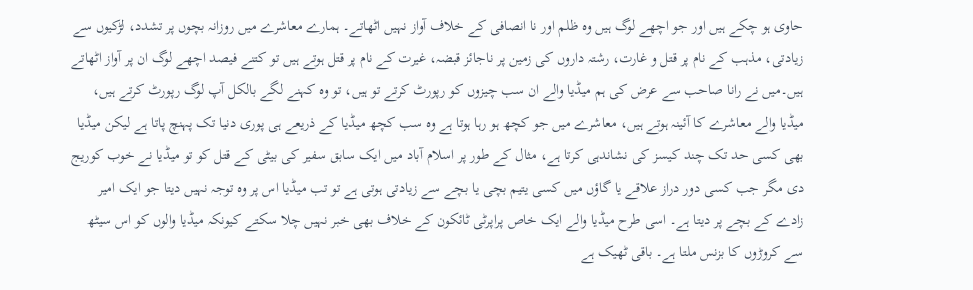حاوی ہو چکے ہیں اور جو اچھے لوگ ہیں وہ ظلم اور نا انصافی کے خلاف آواز نہیں اٹھاتے۔ ہمارے معاشرے میں روزانہ بچوں پر تشدد، لڑکیوں سے زیادتی، مذہب کے نام پر قتل و غارت، رشتہ داروں کی زمین پر ناجائز قبضہ، غیرت کے نام پر قتل ہوتے ہیں تو کتنے فیصد اچھے لوگ ان پر آواز اٹھاتے ہیں۔میں نے رانا صاحب سے عرض کی ہم میڈیا والے ان سب چیزوں کو رپورٹ کرتے تو ہیں، تو وہ کہنے لگے بالکل آپ لوگ رپورٹ کرتے ہیں، میڈیا والے معاشرے کا آئینہ ہوتے ہیں، معاشرے میں جو کچھ ہو رہا ہوتا ہے وہ سب کچھ میڈیا کے ذریعے ہی پوری دنیا تک پہنچ پاتا ہے لیکن میڈیا بھی کسی حد تک چند کیسز کی نشاندہی کرتا ہے، مثال کے طور پر اسلام آباد میں ایک سابق سفیر کی بیٹی کے قتل کو تو میڈیا نے خوب کوریج دی مگر جب کسی دور دراز علاقے یا گاؤں میں کسی یتیم بچی یا بچے سے زیادتی ہوتی ہے تو تب میڈیا اس پر وہ توجہ نہیں دیتا جو ایک امیر زادے کے بچے پر دیتا ہے۔ اسی طرح میڈیا والے ایک خاص پراپرٹی ٹائکون کے خلاف بھی خبر نہیں چلا سکتے کیونکہ میڈیا والوں کو اس سیٹھ سے کروڑوں کا بزنس ملتا ہے۔ باقی ٹھیک ہے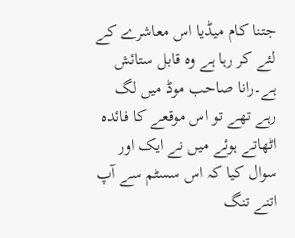جتنا کام میڈیا اس معاشرے کے لئے کر رہا ہے وہ قابل ستائش ہے۔رانا صاحب موڈ میں لگ رہے تھے تو اس موقعے کا فائدہ اٹھاتے ہوئے میں نے ایک اور سوال کیا کہ اس سسٹم سے آپ اتنے تنگ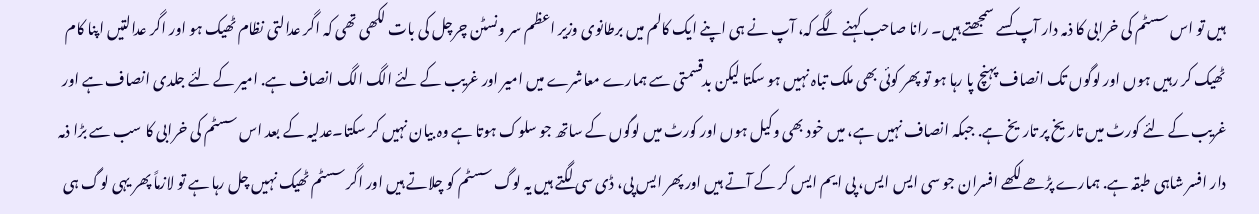ہیں تو اس سسٹم کی خرابی کا ذمہ دار آپ کسے سمجھتے ہیں۔ رانا صاحب کہنے لگے کہ، آپ نے ہی اپنے ایک کالم میں برطانوی وزیر اعظم سر ونسٹن چرچل کی بات لکھی تھی کہ اگر عدالتی نظام ٹھیک ہو اور اگر عدالتیں اپنا کام ٹھیک کر رہیں ہوں اور لوگوں تک انصاف پہنچ پا رہا ہو تو پھر کوئی بھی ملک تباہ نہیں ہو سکتا لیکن بدقسمتی سے ہمارے معاشرے میں امیر اور غریب کے لئے الگ الگ انصاف ہے. امیر کے لئے جلدی انصاف ہے اور غریب کے لئے کورٹ میں تاریخ پر تاریخ ہے. جبکہ انصاف نہیں ہے، میں خود بھی وکیل ہوں اور کورٹ میں لوگوں کے ساتھ جو سلوک ہوتا ہے وہ بیان نہیں کر سکتا۔عدلیہ کے بعد اس سسٹم کی خرابی کا سب سے بڑا ذمہ دار افسر شاہی طبقہ ہے. ہمارے پڑھے لکھے افسران جو سی ایس ایس، پی ایم ایس کر کے آتے ہیں اور پھر ایس پی، ڈی سی لگتے ہیں یہ لوگ سسٹم کو چلاتے ہیں اور اگر سسٹم ٹھیک نہیں چل رہا ہے تو لازماً پھر یہی لوگ ہی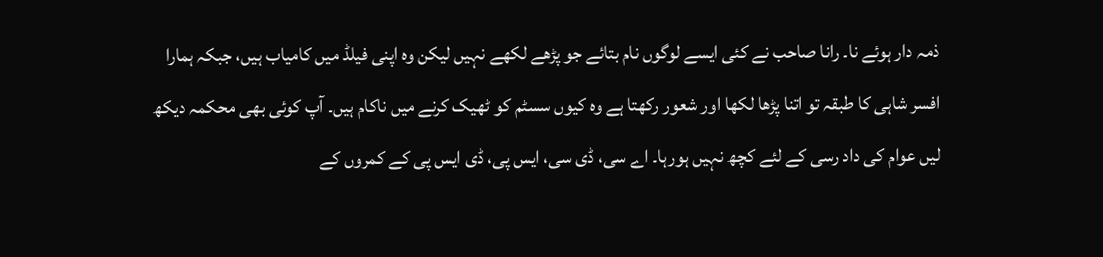ذمہ دار ہوئے نا۔ رانا صاحب نے کئی ایسے لوگوں نام بتائے جو پڑھے لکھے نہیں لیکن وہ اپنی فیلڈ میں کامیاب ہیں، جبکہ ہمارا افسر شاہی کا طبقہ تو اتنا پڑھا لکھا اور شعور رکھتا ہے وہ کیوں سسٹم کو ٹھیک کرنے میں ناکام ہیں۔ آپ کوئی بھی محکمہ دیکھ لیں عوام کی داد رسی کے لئے کچھ نہیں ہورہا۔ اے سی، ڈی سی، ایس پی، ڈی ایس پی کے کمروں کے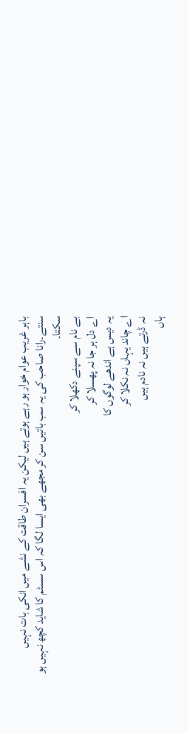باہر غریب عوام خوار ہو رہے ہوتے ہیں لیکن یہ افسران طاقت کے نشے میں انکی بات نہیں سنتے۔رانا صاحب کی یہ سب باتیں سن کر مجھے بھی ایسا لگا کہ اس سسٹم کا شاید کچھ نہیں ہو سکتا۔
بے نام سے سپنے دکھلا کر
اے دل ہر جا نہ پھسلا کر
یہ دیس ہے اندھے لوگوں کا
اے چاند یہاں نہ نکلا کر
نہ ڈرتے ہیں نہ نادم ہیں
ہاں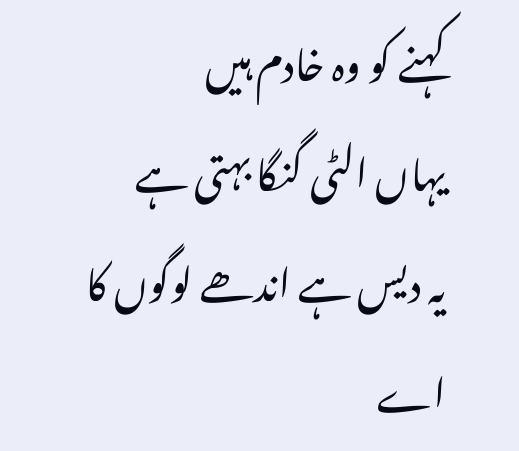کہنے کو وہ خادم ہیں
یہاں الٹی گنگا بہتی ہے
یہ دیس ہے اندھے لوگوں کا
اے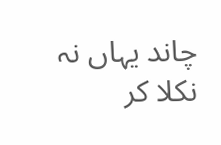چاند یہاں نہ نکلا کر